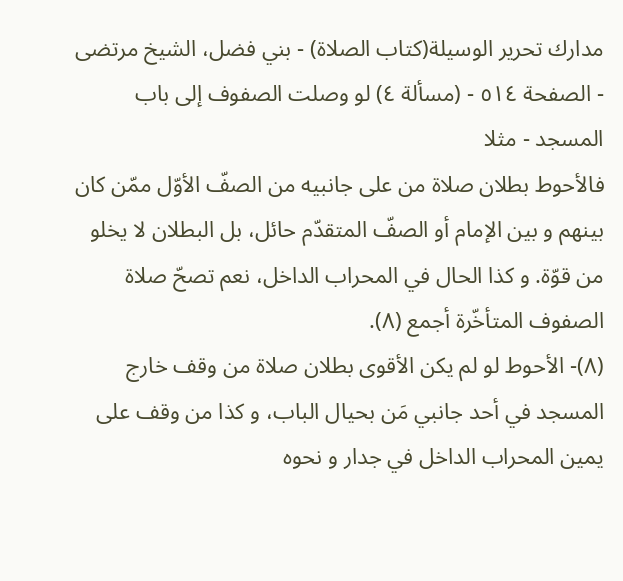مدارك تحرير الوسيلة(كتاب الصلاة) - بني فضل، الشيخ مرتضى - الصفحة ٥١٤ - (مسألة ٤) لو وصلت الصفوف إلى باب المسجد - مثلا
فالأحوط بطلان صلاة من على جانبيه من الصفّ الأوّل ممّن كان بينهم و بين الإمام أو الصفّ المتقدّم حائل، بل البطلان لا يخلو من قوّة. و كذا الحال في المحراب الداخل، نعم تصحّ صلاة الصفوف المتأخّرة أجمع (٨).
(٨)- الأحوط لو لم يكن الأقوى بطلان صلاة من وقف خارج المسجد في أحد جانبي مَن بحيال الباب، و كذا من وقف على يمين المحراب الداخل في جدار و نحوه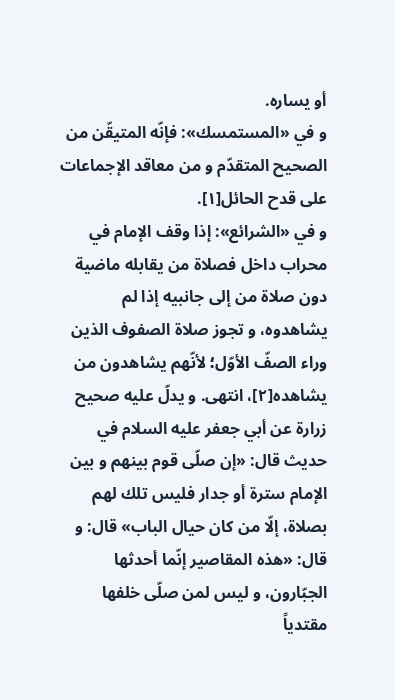أو يساره.
و في «المستمسك»: فإنّه المتيقّن من الصحيح المتقدّم و من معاقد الإجماعات على قدح الحائل[١].
و في «الشرائع»: إذا وقف الإمام في محراب داخل فصلاة من يقابله ماضية دون صلاة من إلى جانبيه إذا لم يشاهدوه، و تجوز صلاة الصفوف الذين وراء الصفّ الأوّل؛ لأنّهم يشاهدون من يشاهده[٢]، انتهى. و يدلّ عليه صحيح
زرارة عن أبي جعفر عليه السلام في حديث قال: «إن صلّى قوم بينهم و بين الإمام سترة أو جدار فليس تلك لهم بصلاة، إلّا من كان حيال الباب» قال: و قال: «هذه المقاصير إنّما أحدثها الجبّارون، و ليس لمن صلّى خلفها مقتدياً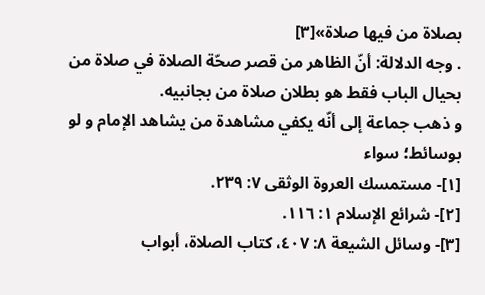بصلاة من فيها صلاة»[٣]
. وجه الدلالة: أنّ الظاهر من قصر صحّة الصلاة في صلاة من بحيال الباب فقط هو بطلان صلاة من بجانبيه.
و ذهب جماعة إلى أنّه يكفي مشاهدة من يشاهد الإمام و لو بوسائط؛ سواء
[١]- مستمسك العروة الوثقى ٧: ٢٣٩.
[٢]- شرائع الإسلام ١: ١١٦.
[٣]- وسائل الشيعة ٨: ٤٠٧، كتاب الصلاة، أبواب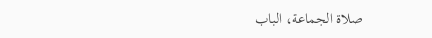صلاة الجماعة، الباب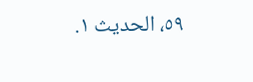٥٩، الحديث ١.